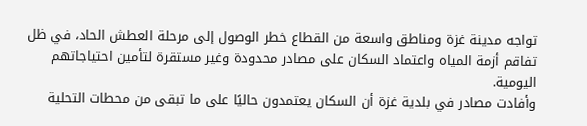تواجه مدينة غزة ومناطق واسعة من القطاع خطر الوصول إلى مرحلة العطش الحاد، في ظل تفاقم أزمة المياه واعتماد السكان على مصادر محدودة وغير مستقرة لتأمين احتياجاتهم اليومية.
وأفادت مصادر في بلدية غزة أن السكان يعتمدون حاليًا على ما تبقى من محطات التحلية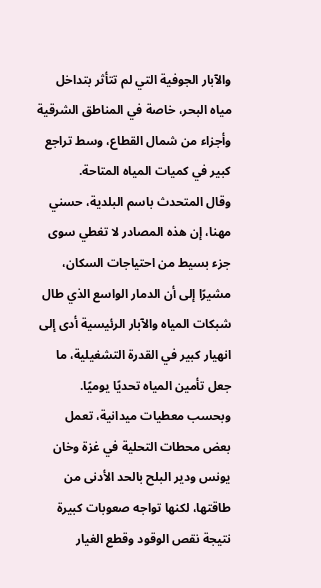والآبار الجوفية التي لم تتأثر بتداخل مياه البحر، خاصة في المناطق الشرقية وأجزاء من شمال القطاع، وسط تراجع كبير في كميات المياه المتاحة.
وقال المتحدث باسم البلدية، حسني مهنا، إن هذه المصادر لا تغطي سوى جزء بسيط من احتياجات السكان، مشيرًا إلى أن الدمار الواسع الذي طال شبكات المياه والآبار الرئيسية أدى إلى انهيار كبير في القدرة التشغيلية، ما جعل تأمين المياه تحديًا يوميًا.
وبحسب معطيات ميدانية، تعمل بعض محطات التحلية في غزة وخان يونس ودير البلح بالحد الأدنى من طاقتها، لكنها تواجه صعوبات كبيرة نتيجة نقص الوقود وقطع الغيار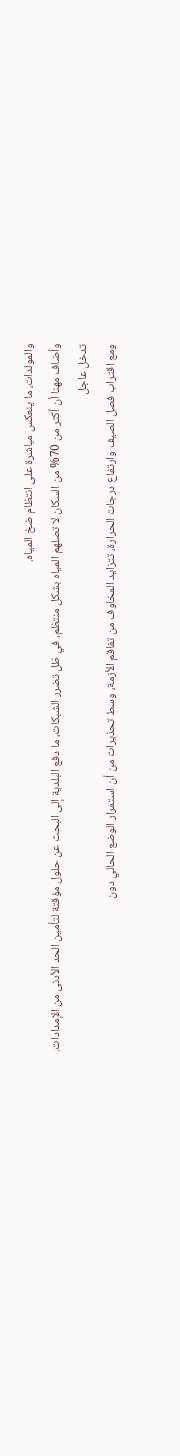والمولدات، ما ينعكس مباشرة على انتظام ضخ المياه.
وأضاف مهنا أن أكثر من 70% من السكان لا تصلهم المياه بشكل منتظم، في ظل تضرر الشبكات، ما دفع البلدية إلى البحث عن حلول مؤقتة لتأمين الحد الأدنى من الإمدادات.
تدخل عاجل
ومع اقتراب فصل الصيف وارتفاع درجات الحرارة، تتزايد المخاوف من تفاقم الأزمة، وسط تحذيرات من أن استمرار الوضع الحالي دون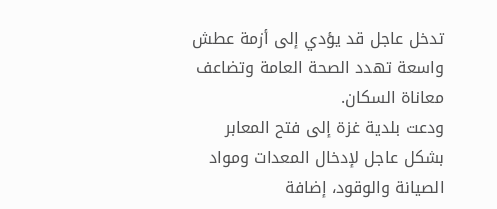تدخل عاجل قد يؤدي إلى أزمة عطش واسعة تهدد الصحة العامة وتضاعف معاناة السكان.
ودعت بلدية غزة إلى فتح المعابر بشكل عاجل لإدخال المعدات ومواد الصيانة والوقود، إضافة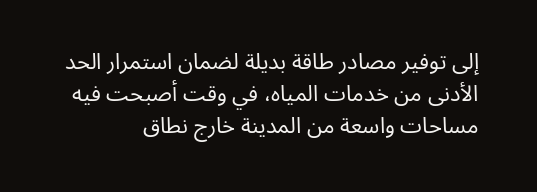إلى توفير مصادر طاقة بديلة لضمان استمرار الحد الأدنى من خدمات المياه، في وقت أصبحت فيه مساحات واسعة من المدينة خارج نطاق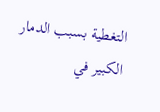التغطية بسبب الدمار الكبير في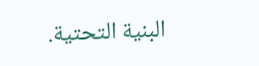البنية التحتية.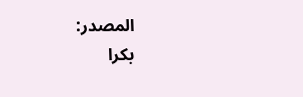المصدر:
بكرا